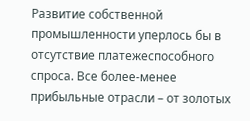Развитие собственной промышленности уперлось бы в отсутствие платежеспособного спроса. Все более-менее прибыльные отрасли – от золотых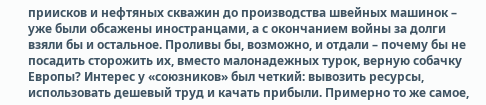приисков и нефтяных скважин до производства швейных машинок – уже были обсажены иностранцами, а с окончанием войны за долги взяли бы и остальное. Проливы бы, возможно, и отдали – почему бы не посадить сторожить их, вместо малонадежных турок, верную собачку Европы? Интерес у «союзников» был четкий: вывозить ресурсы, использовать дешевый труд и качать прибыли. Примерно то же самое,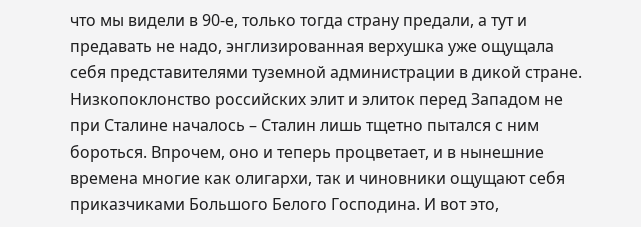что мы видели в 90-е, только тогда страну предали, а тут и предавать не надо, энглизированная верхушка уже ощущала себя представителями туземной администрации в дикой стране. Низкопоклонство российских элит и элиток перед Западом не при Сталине началось – Сталин лишь тщетно пытался с ним бороться. Впрочем, оно и теперь процветает, и в нынешние времена многие как олигархи, так и чиновники ощущают себя приказчиками Большого Белого Господина. И вот это,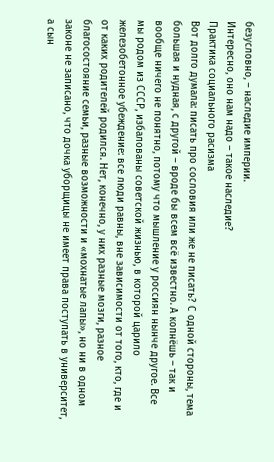безусловно, – наследие империи.
Интересно, оно нам надо – такое наследие?
Практика социального расизма
Вот долго думала: писать про сословия или же не писать? С одной стороны, тема большая и нудная, с другой – вроде бы всем всё известно. А копнёшь – так и вообще ничего не понятно, потому что мышление у россиян нынче другое. Все мы родом из СССР, избалованы советской жизнью, в которой царило железобетонное убеждение: все люди равны, вне зависимости от того, кто, где и от каких родителей родился. Нет, конечно, у них разные мозги, разное благосостояние семьи, разные возможности и «мохнатые лапы», но ни в одном законе не записано, что дочка уборщицы не имеет права поступать в университет, а сын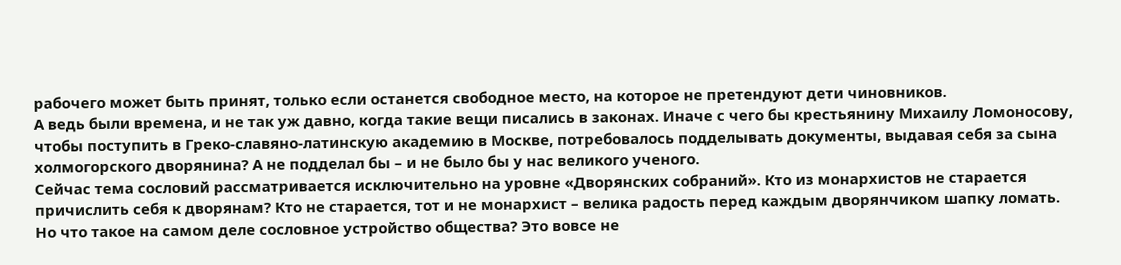рабочего может быть принят, только если останется свободное место, на которое не претендуют дети чиновников.
А ведь были времена, и не так уж давно, когда такие вещи писались в законах. Иначе с чего бы крестьянину Михаилу Ломоносову, чтобы поступить в Греко-славяно-латинскую академию в Москве, потребовалось подделывать документы, выдавая себя за сына холмогорского дворянина? А не подделал бы – и не было бы у нас великого ученого.
Сейчас тема сословий рассматривается исключительно на уровне «Дворянских собраний». Кто из монархистов не старается причислить себя к дворянам? Кто не старается, тот и не монархист – велика радость перед каждым дворянчиком шапку ломать.
Но что такое на самом деле сословное устройство общества? Это вовсе не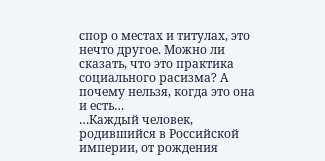спор о местах и титулах, это нечто другое. Можно ли сказать, что это практика социального расизма? А почему нельзя, когда это она и есть…
…Каждый человек, родившийся в Российской империи, от рождения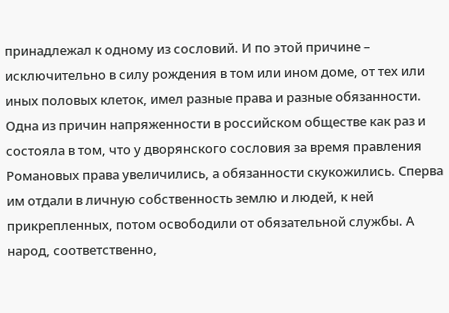принадлежал к одному из сословий. И по этой причине – исключительно в силу рождения в том или ином доме, от тех или иных половых клеток, имел разные права и разные обязанности. Одна из причин напряженности в российском обществе как раз и состояла в том, что у дворянского сословия за время правления Романовых права увеличились, а обязанности скукожились. Сперва им отдали в личную собственность землю и людей, к ней прикрепленных, потом освободили от обязательной службы. А народ, соответственно,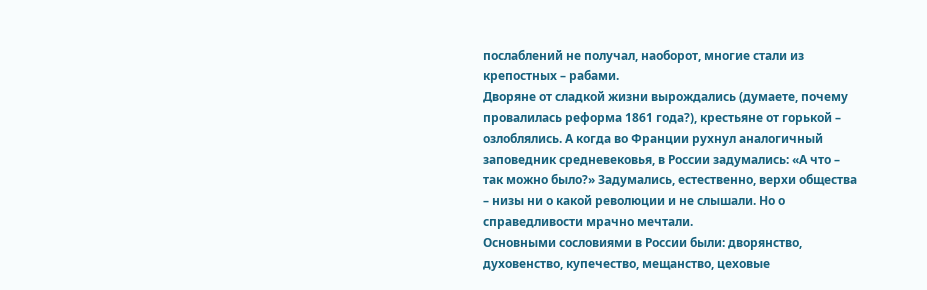послаблений не получал, наоборот, многие стали из крепостных – рабами.
Дворяне от сладкой жизни вырождались (думаете, почему провалилась реформа 1861 года?), крестьяне от горькой – озлоблялись. А когда во Франции рухнул аналогичный заповедник средневековья, в России задумались: «А что – так можно было?» Задумались, естественно, верхи общества – низы ни о какой революции и не слышали. Но о справедливости мрачно мечтали.
Основными сословиями в России были: дворянство, духовенство, купечество, мещанство, цеховые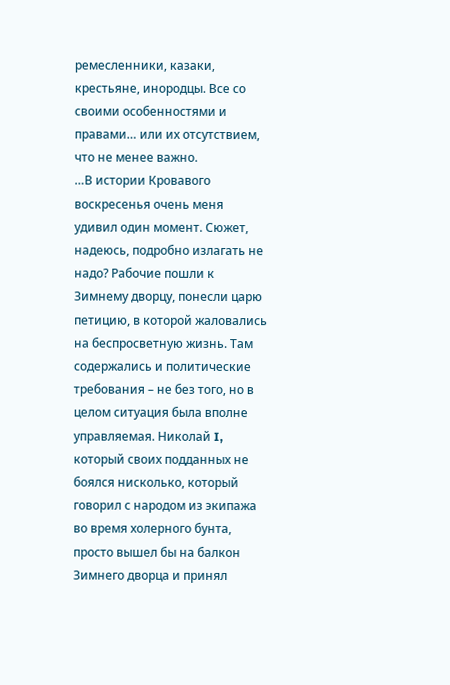ремесленники, казаки, крестьяне, инородцы. Все со своими особенностями и правами… или их отсутствием, что не менее важно.
…В истории Кровавого воскресенья очень меня удивил один момент. Сюжет, надеюсь, подробно излагать не надо? Рабочие пошли к Зимнему дворцу, понесли царю петицию, в которой жаловались на беспросветную жизнь. Там содержались и политические требования – не без того, но в целом ситуация была вполне управляемая. Николай I, который своих подданных не боялся нисколько, который говорил с народом из экипажа во время холерного бунта, просто вышел бы на балкон Зимнего дворца и принял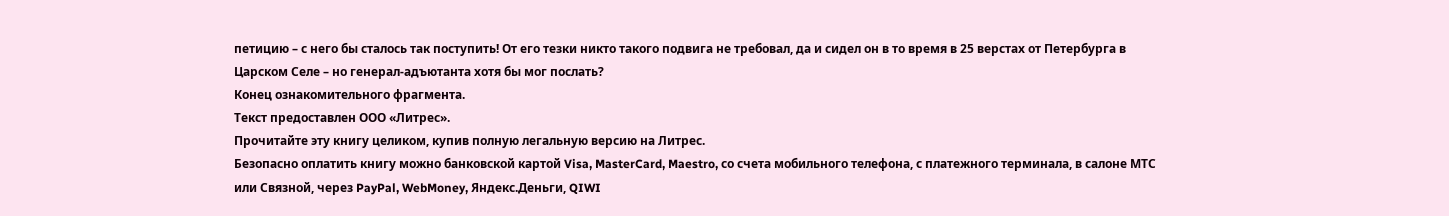петицию – с него бы сталось так поступить! От его тезки никто такого подвига не требовал, да и сидел он в то время в 25 верстах от Петербурга в Царском Селе – но генерал-адъютанта хотя бы мог послать?
Конец ознакомительного фрагмента.
Текст предоставлен ООО «Литрес».
Прочитайте эту книгу целиком, купив полную легальную версию на Литрес.
Безопасно оплатить книгу можно банковской картой Visa, MasterCard, Maestro, со счета мобильного телефона, с платежного терминала, в салоне МТС или Связной, через PayPal, WebMoney, Яндекс.Деньги, QIWI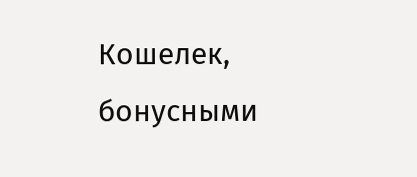Кошелек, бонусными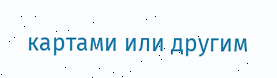картами или другим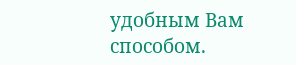удобным Вам способом.